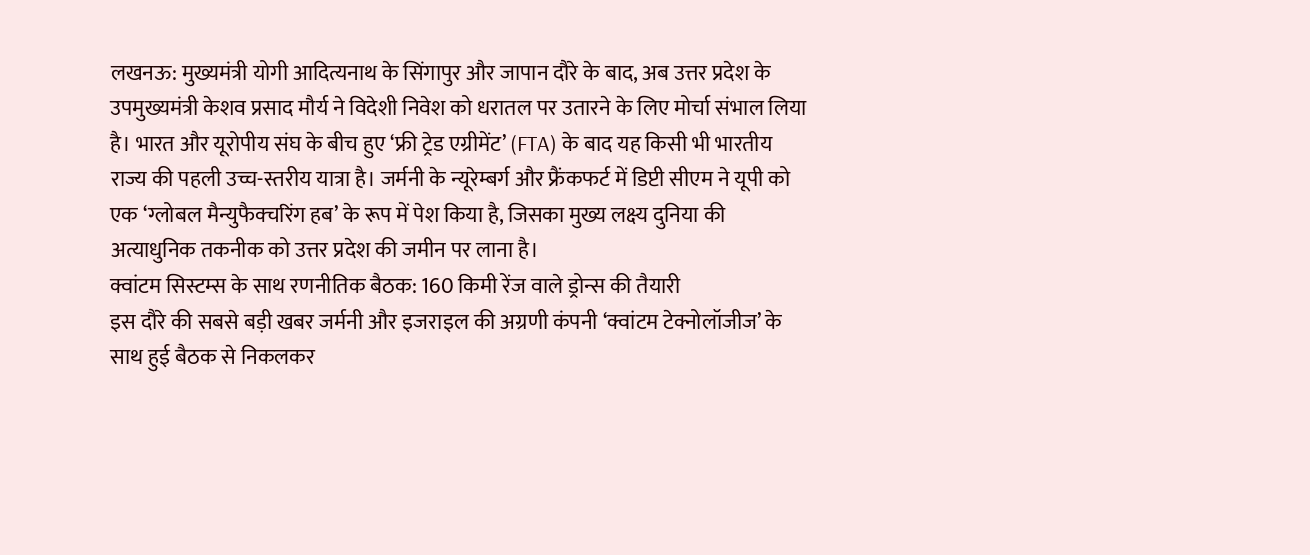लखनऊ: मुख्यमंत्री योगी आदित्यनाथ के सिंगापुर और जापान दौरे के बाद, अब उत्तर प्रदेश के उपमुख्यमंत्री केशव प्रसाद मौर्य ने विदेशी निवेश को धरातल पर उतारने के लिए मोर्चा संभाल लिया है। भारत और यूरोपीय संघ के बीच हुए ‘फ्री ट्रेड एग्रीमेंट’ (FTA) के बाद यह किसी भी भारतीय राज्य की पहली उच्च-स्तरीय यात्रा है। जर्मनी के न्यूरेम्बर्ग और फ्रैंकफर्ट में डिप्टी सीएम ने यूपी को एक ‘ग्लोबल मैन्युफैक्चरिंग हब’ के रूप में पेश किया है, जिसका मुख्य लक्ष्य दुनिया की अत्याधुनिक तकनीक को उत्तर प्रदेश की जमीन पर लाना है।
क्वांटम सिस्टम्स के साथ रणनीतिक बैठक: 160 किमी रेंज वाले ड्रोन्स की तैयारी
इस दौरे की सबसे बड़ी खबर जर्मनी और इजराइल की अग्रणी कंपनी ‘क्वांटम टेक्नोलॉजीज’ के साथ हुई बैठक से निकलकर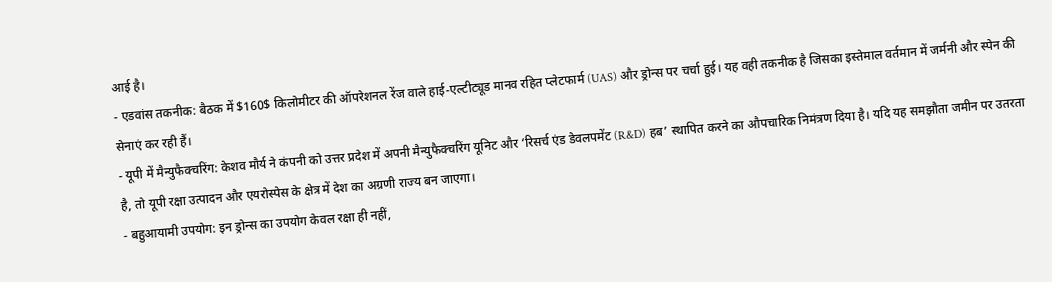आई है।
- एडवांस तकनीक: बैठक में $160$ किलोमीटर की ऑपरेशनल रेंज वाले हाई-एल्टीट्यूड मानव रहित प्लेटफार्म (UAS) और ड्रोन्स पर चर्चा हुई। यह वही तकनीक है जिसका इस्तेमाल वर्तमान में जर्मनी और स्पेन की सेनाएं कर रही हैं।
- यूपी में मैन्युफैक्चरिंग: केशव मौर्य ने कंपनी को उत्तर प्रदेश में अपनी मैन्युफैक्चरिंग यूनिट और ‘रिसर्च एंड डेवलपमेंट (R&D) हब’ स्थापित करने का औपचारिक निमंत्रण दिया है। यदि यह समझौता जमीन पर उतरता है, तो यूपी रक्षा उत्पादन और एयरोस्पेस के क्षेत्र में देश का अग्रणी राज्य बन जाएगा।
- बहुआयामी उपयोग: इन ड्रोन्स का उपयोग केवल रक्षा ही नहीं,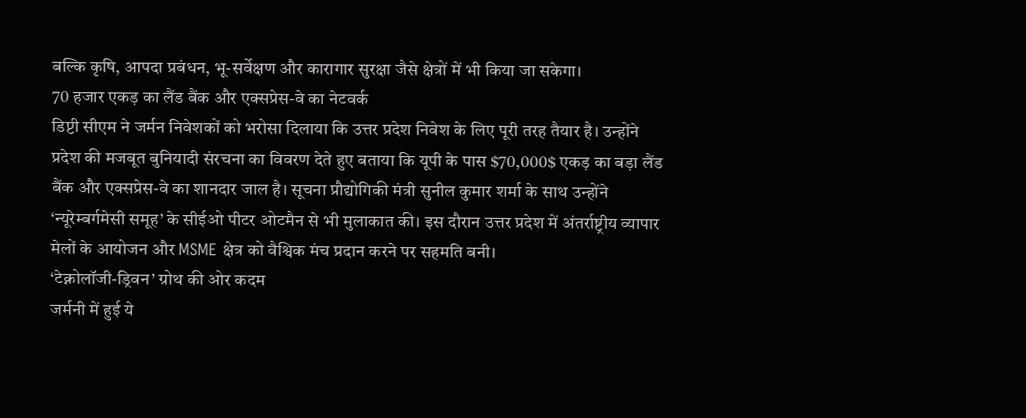बल्कि कृषि, आपदा प्रबंधन, भू-सर्वेक्षण और कारागार सुरक्षा जैसे क्षेत्रों में भी किया जा सकेगा।
70 हजार एकड़ का लैंड बैंक और एक्सप्रेस-वे का नेटवर्क
डिप्टी सीएम ने जर्मन निवेशकों को भरोसा दिलाया कि उत्तर प्रदेश निवेश के लिए पूरी तरह तैयार है। उन्होंने प्रदेश की मजबूत बुनियादी संरचना का विवरण देते हुए बताया कि यूपी के पास $70,000$ एकड़ का बड़ा लैंड बैंक और एक्सप्रेस-वे का शानदार जाल है। सूचना प्रौद्योगिकी मंत्री सुनील कुमार शर्मा के साथ उन्होंने ‘न्यूरेम्बर्गमेसी समूह’ के सीईओ पीटर ओटमैन से भी मुलाकात की। इस दौरान उत्तर प्रदेश में अंतर्राष्ट्रीय व्यापार मेलों के आयोजन और MSME क्षेत्र को वैश्विक मंच प्रदान करने पर सहमति बनी।
‘टेक्नोलॉजी-ड्रिवन’ ग्रोथ की ओर कदम
जर्मनी में हुई ये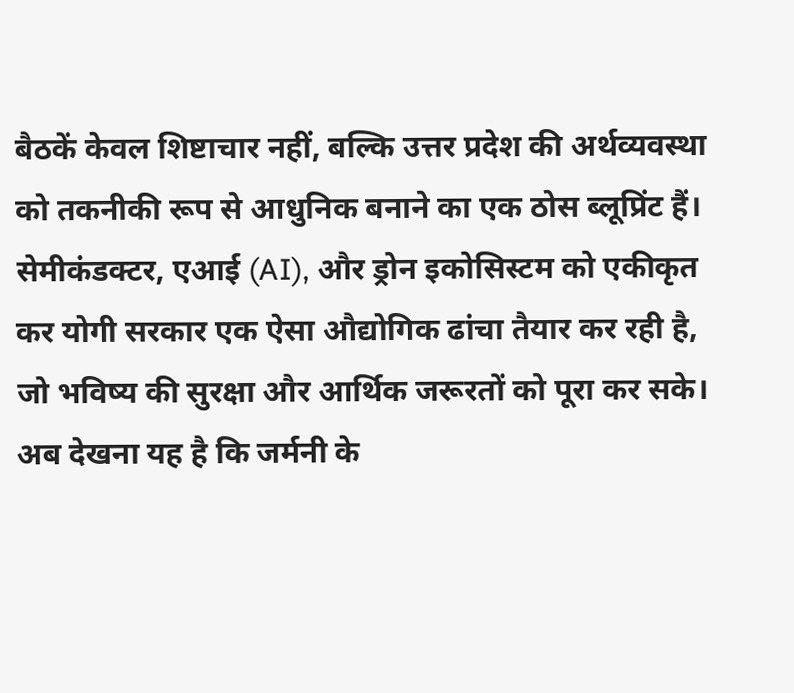बैठकें केवल शिष्टाचार नहीं, बल्कि उत्तर प्रदेश की अर्थव्यवस्था को तकनीकी रूप से आधुनिक बनाने का एक ठोस ब्लूप्रिंट हैं। सेमीकंडक्टर, एआई (AI), और ड्रोन इकोसिस्टम को एकीकृत कर योगी सरकार एक ऐसा औद्योगिक ढांचा तैयार कर रही है, जो भविष्य की सुरक्षा और आर्थिक जरूरतों को पूरा कर सके। अब देखना यह है कि जर्मनी के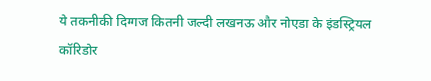ये तकनीकी दिग्गज कितनी जल्दी लखनऊ और नोएडा के इंडस्ट्रियल कॉरिडोर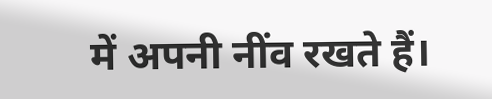में अपनी नींव रखते हैं।